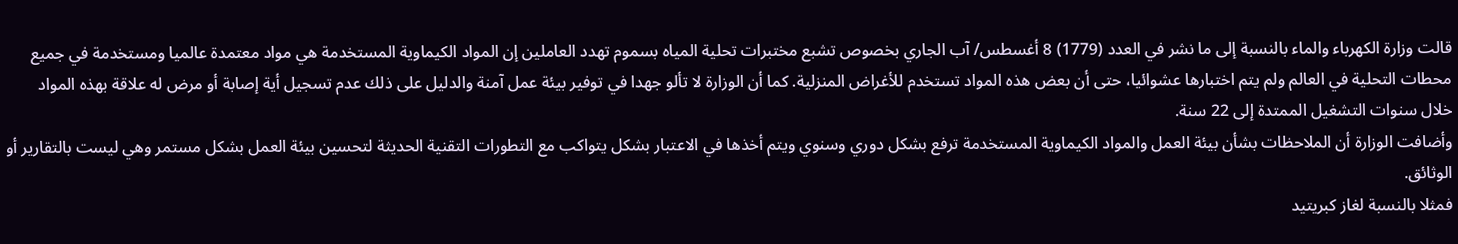قالت وزارة الكهرباء والماء بالنسبة إلى ما نشر في العدد (1779) 8 أغسطس/ آب الجاري بخصوص تشبع مختبرات تحلية المياه بسموم تهدد العاملين إن المواد الكيماوية المستخدمة هي مواد معتمدة عالميا ومستخدمة في جميع محطات التحلية في العالم ولم يتم اختبارها عشوائيا، حتى أن بعض هذه المواد تستخدم للأغراض المنزلية. كما أن الوزارة لا تألو جهدا في توفير بيئة عمل آمنة والدليل على ذلك عدم تسجيل أية إصابة أو مرض له علاقة بهذه المواد خلال سنوات التشغيل الممتدة إلى 22 سنة.
وأضافت الوزارة أن الملاحظات بشأن بيئة العمل والمواد الكيماوية المستخدمة ترفع بشكل دوري وسنوي ويتم أخذها في الاعتبار بشكل يتواكب مع التطورات التقنية الحديثة لتحسين بيئة العمل بشكل مستمر وهي ليست بالتقارير أو الوثائق.
فمثلا بالنسبة لغاز كبريتيد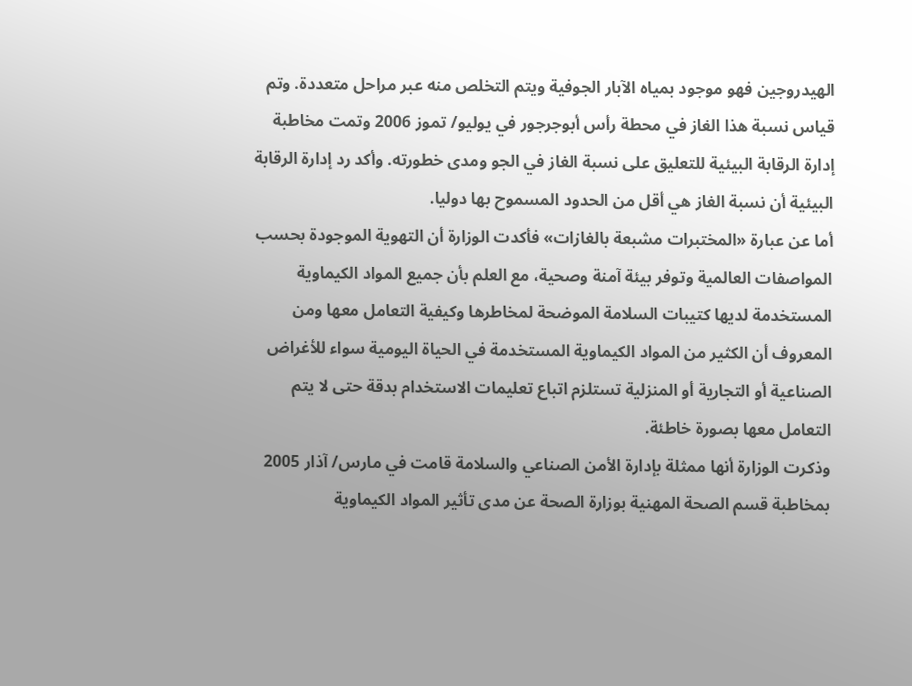الهيدروجين فهو موجود بمياه الآبار الجوفية ويتم التخلص منه عبر مراحل متعددة. وتم قياس نسبة هذا الغاز في محطة رأس أبوجرجور في يوليو/ تموز 2006 وتمت مخاطبة إدارة الرقابة البيئية للتعليق على نسبة الغاز في الجو ومدى خطورته. وأكد رد إدارة الرقابة البيئية أن نسبة الغاز هي أقل من الحدود المسموح بها دوليا.
أما عن عبارة «المختبرات مشبعة بالغازات» فأكدت الوزارة أن التهوية الموجودة بحسب المواصفات العالمية وتوفر بيئة آمنة وصحية، مع العلم بأن جميع المواد الكيماوية المستخدمة لديها كتيبات السلامة الموضحة لمخاطرها وكيفية التعامل معها ومن المعروف أن الكثير من المواد الكيماوية المستخدمة في الحياة اليومية سواء للأغراض الصناعية أو التجارية أو المنزلية تستلزم اتباع تعليمات الاستخدام بدقة حتى لا يتم التعامل معها بصورة خاطئة.
وذكرت الوزارة أنها ممثلة بإدارة الأمن الصناعي والسلامة قامت في مارس/ آذار 2005 بمخاطبة قسم الصحة المهنية بوزارة الصحة عن مدى تأثير المواد الكيماوية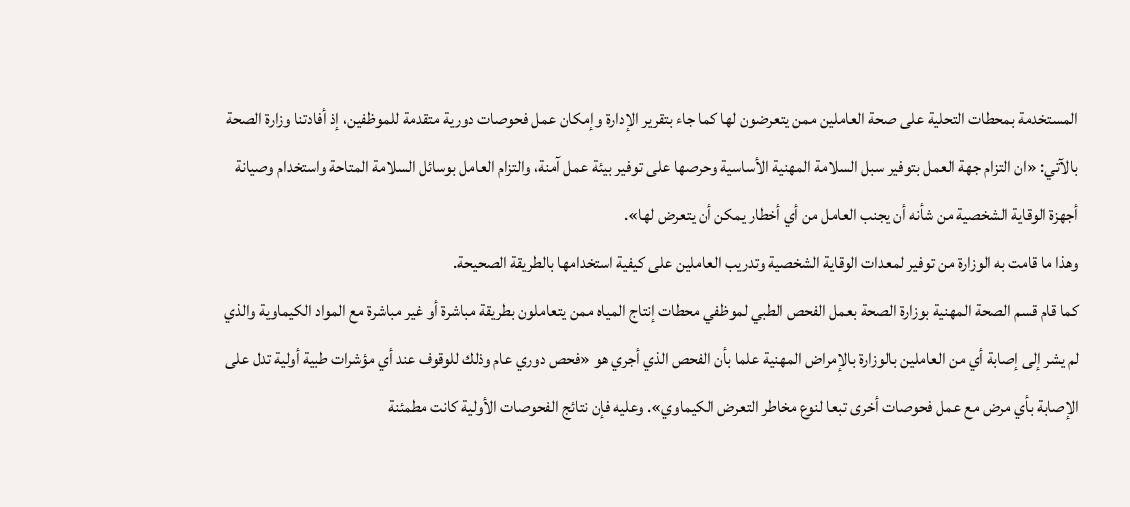المستخدمة بمحطات التحلية على صحة العاملين ممن يتعرضون لها كما جاء بتقرير الإدارة وإمكان عمل فحوصات دورية متقدمة للموظفين، إذ أفادتنا وزارة الصحة بالآتي: «ان التزام جهة العمل بتوفير سبل السلامة المهنية الأساسية وحرصها على توفير بيئة عمل آمنة، والتزام العامل بوسائل السلامة المتاحة واستخدام وصيانة أجهزة الوقاية الشخصية من شأنه أن يجنب العامل من أي أخطار يمكن أن يتعرض لها».
وهذا ما قامت به الوزارة من توفير لمعدات الوقاية الشخصية وتدريب العاملين على كيفية استخدامها بالطريقة الصحيحة.
كما قام قسم الصحة المهنية بوزارة الصحة بعمل الفحص الطبي لموظفي محطات إنتاج المياه ممن يتعاملون بطريقة مباشرة أو غير مباشرة مع المواد الكيماوية والذي لم يشر إلى إصابة أي من العاملين بالوزارة بالإمراض المهنية علما بأن الفحص الذي أجري هو «فحص دوري عام وذلك للوقوف عند أي مؤشرات طبية أولية تدل على الإصابة بأي مرض مع عمل فحوصات أخرى تبعا لنوع مخاطر التعرض الكيماوي». وعليه فإن نتائج الفحوصات الأولية كانت مطمئنة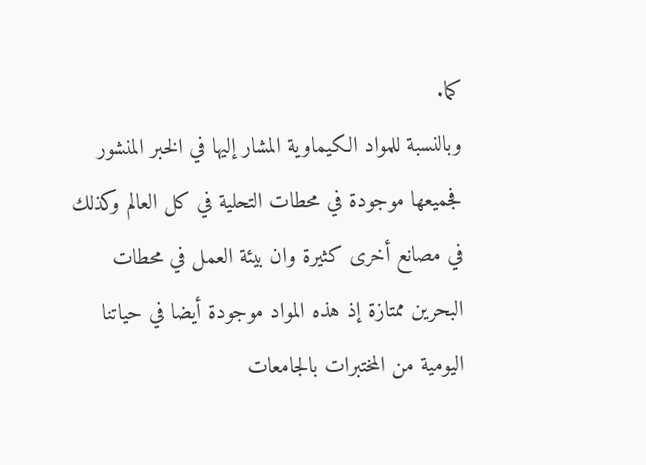كما.
وبالنسبة للمواد الكيماوية المشار إليها في الخبر المنشور فجميعها موجودة في محطات التحلية في كل العالم وكذلك في مصانع أخرى كثيرة وان بيئة العمل في محطات البحرين ممتازة إذ هذه المواد موجودة أيضا في حياتنا اليومية من المختبرات بالجامعات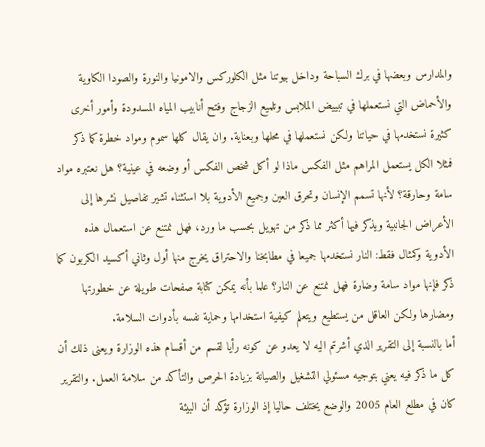والمدارس وبعضها في برك السباحة وداخل بيوتنا مثل الكلوركس والامونيا والنورة والصودا الكاوية والأحماض التي نستعملها في تبييض الملابس وتلميع الزجاج وفتح أنابيب المياه المسدودة وأمور أخرى كثيرة نستخدمها في حياتنا ولكن نستعملها في محلها وبعناية. وان يقال كلها سموم ومواد خطرة كما ذكر فمثلا الكل يستعمل المراهم مثل الفكس ماذا لو أكل شخص الفكس أو وضعه في عينية؟ هل نعتبره مواد سامة وحارقة؟ لأنها تسمم الإنسان وتحرق العين وجميع الأدوية بلا استثناء تشير تفاصيل نشرها إلى الأعراض الجانبية ويذكر فيها أكثر مما ذكر من تهويل بحسب ما ورد، فهل نمتنع عن استعمال هذه الأدوية وكمثال فقط: النار نستخدمها جميعا في مطابخنا والاحتراق يخرج منها أول وثاني أكسيد الكربون كما ذكر فإنها مواد سامة وضارة فهل نمتنع عن النار؟ علما بأنه يمكن كتابة صفحات طويلة عن خطورتها ومضارها ولكن العاقل من يستطيع ويتعلم كيفية استخدامها وحماية نفسه بأدوات السلامة.
أما بالنسبة إلى التقرير الذي أشرتم اليه لا يعدو عن كونه رأيا لقسم من أقسام هذه الوزارة ويعنى ذلك أن كل ما ذكر فيه يعني بتوجيه مسئولي التشغيل والصيانة بزيادة الحرص والتأكد من سلامة العمل. والتقرير كان في مطلع العام 2005 والوضع يختلف حاليا إذ الوزارة تؤكد أن البيئة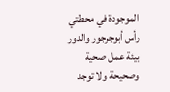الموجودة في محطتي رأس أبوجرجور والدور بيئة عمل صحية وصحيحة ولا توجد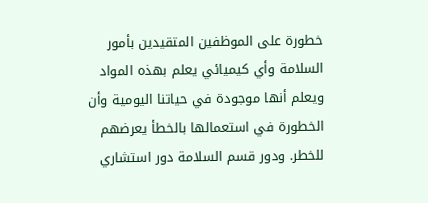خطورة على الموظفين المتقيدين بأمور السلامة وأي كيميائي يعلم بهذه المواد ويعلم أنها موجودة في حياتنا اليومية وأن الخطورة في استعمالها بالخطأ يعرضهم للخطر. ودور قسم السلامة دور استشاري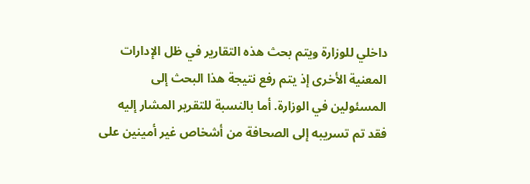داخلي للوزارة ويتم بحث هذه التقارير في ظل الإدارات المعنية الأخرى إذ يتم رفع نتيجة هذا البحث إلى المسئولين في الوزارة. أما بالنسبة للتقرير المشار إليه فقد تم تسريبه إلى الصحافة من أشخاص غير أمينين على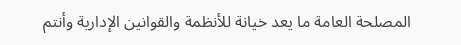المصلحة العامة ما يعد خيانة للأنظمة والقوانين الإدارية وأنتم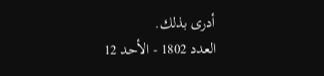أدرى بذلك.
العدد 1802 - الأحد 12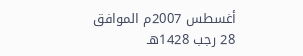أغسطس 2007م الموافق 28 رجب 1428هـ